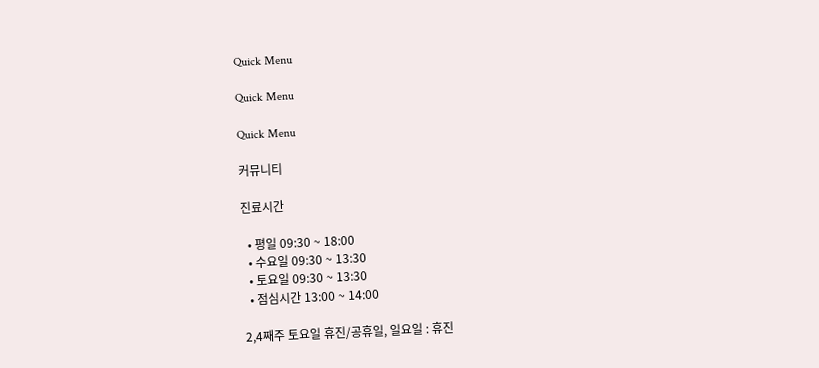Quick Menu

Quick Menu

Quick Menu

커뮤니티

진료시간

  • 평일 09:30 ~ 18:00
  • 수요일 09:30 ~ 13:30
  • 토요일 09:30 ~ 13:30
  • 점심시간 13:00 ~ 14:00

2,4째주 토요일 휴진/공휴일, 일요일 : 휴진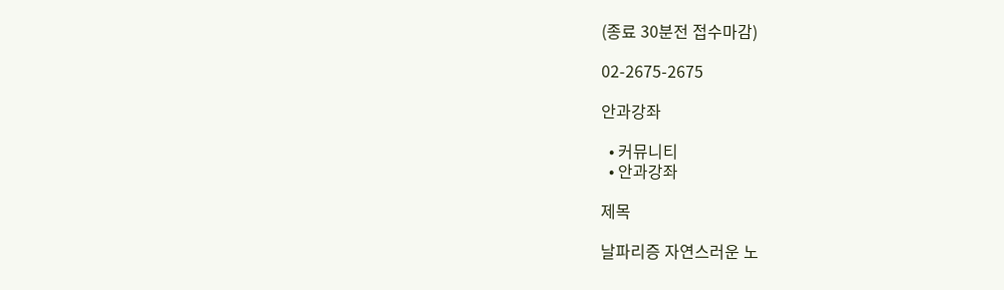(종료 30분전 접수마감)

02-2675-2675

안과강좌

  • 커뮤니티
  • 안과강좌

제목

날파리증 자연스러운 노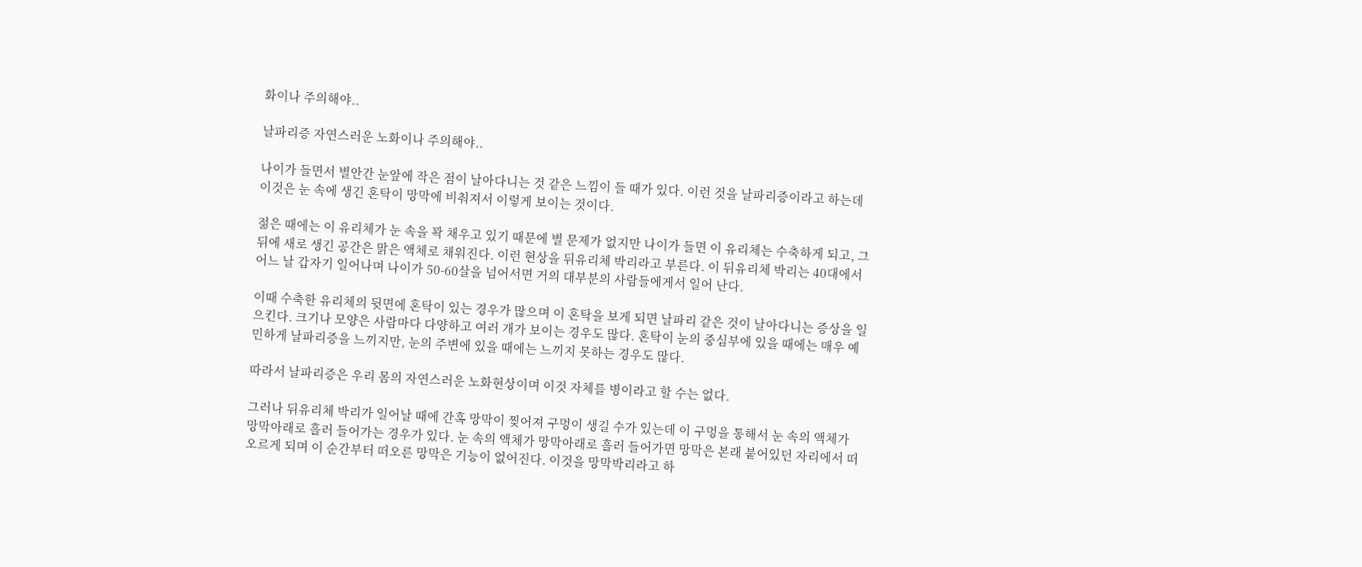화이나 주의해야..

날파리증 자연스러운 노화이나 주의해야..

나이가 들면서 별안간 눈앞에 작은 점이 날아다니는 것 같은 느낌이 들 때가 있다. 이런 것을 날파리증이라고 하는데 이것은 눈 속에 생긴 혼탁이 망막에 비춰져서 이렇게 보이는 것이다.

젊은 때에는 이 유리체가 눈 속을 꽉 채우고 있기 때문에 별 문제가 없지만 나이가 들면 이 유리체는 수축하게 되고, 그 뒤에 새로 생긴 공간은 맑은 액체로 채워진다. 이런 현상을 뒤유리체 박리라고 부른다. 이 뒤유리체 박리는 40대에서 어느 날 갑자기 일어나며 나이가 50-60살을 넘어서면 거의 대부분의 사람들에게서 일어 난다.

이때 수축한 유리체의 뒷면에 혼탁이 있는 경우가 많으며 이 혼탁을 보게 되면 날파리 같은 것이 날아다니는 증상을 일으킨다. 크기나 모양은 사람마다 다양하고 여러 개가 보이는 경우도 많다. 혼탁이 눈의 중심부에 있을 때에는 매우 예민하게 날파리증을 느끼지만, 눈의 주변에 있을 때에는 느끼지 못하는 경우도 많다.

따라서 날파리증은 우리 몸의 자연스러운 노화현상이며 이것 자체를 병이라고 할 수는 없다.

그러나 뒤유리체 박리가 일어날 때에 간혹 망막이 찢어져 구멍이 생길 수가 있는데 이 구멍을 통해서 눈 속의 액체가 망막아래로 흘러 들어가는 경우가 있다. 눈 속의 액체가 망막아래로 흘러 들어가면 망막은 본래 붙어있던 자리에서 떠오르게 되며 이 순간부터 떠오른 망막은 기능이 없어진다. 이것을 망막박리라고 하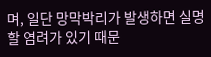며, 일단 망막박리가 발생하면 실명할 염려가 있기 때문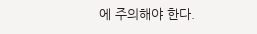에 주의해야 한다.